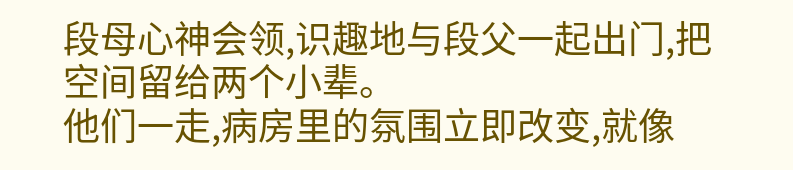段母心神会领,识趣地与段父一起出门,把空间留给两个小辈。
他们一走,病房里的氛围立即改变,就像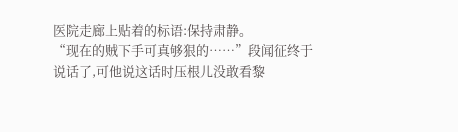医院走廊上贴着的标语:保持肃静。
“现在的贼下手可真够狠的……”段闻征终于说话了,可他说这话时压根儿没敢看黎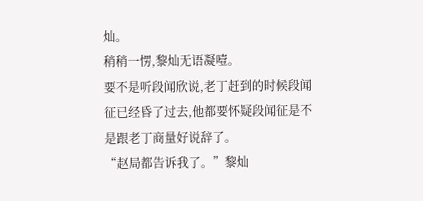灿。
稍稍一愣,黎灿无语凝噎。
要不是听段闻欣说,老丁赶到的时候段闻征已经昏了过去,他都要怀疑段闻征是不是跟老丁商量好说辞了。
“赵局都告诉我了。”黎灿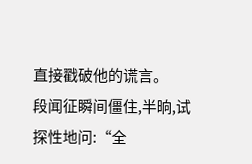直接戳破他的谎言。
段闻征瞬间僵住,半晌,试探性地问:“全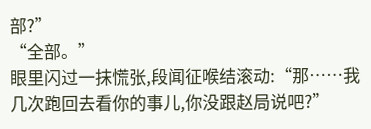部?”
“全部。”
眼里闪过一抹慌张,段闻征喉结滚动:“那……我几次跑回去看你的事儿,你没跟赵局说吧?”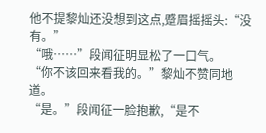他不提黎灿还没想到这点,蹙眉摇摇头:“没有。”
“哦……”段闻征明显松了一口气。
“你不该回来看我的。”黎灿不赞同地道。
“是。”段闻征一脸抱歉,“是不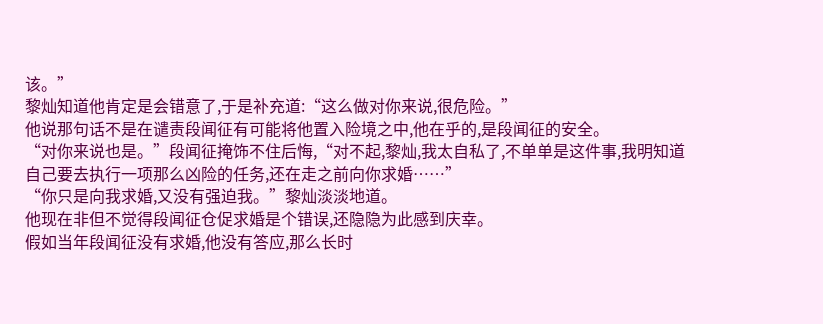该。”
黎灿知道他肯定是会错意了,于是补充道:“这么做对你来说,很危险。”
他说那句话不是在谴责段闻征有可能将他置入险境之中,他在乎的,是段闻征的安全。
“对你来说也是。”段闻征掩饰不住后悔,“对不起,黎灿,我太自私了,不单单是这件事,我明知道自己要去执行一项那么凶险的任务,还在走之前向你求婚……”
“你只是向我求婚,又没有强迫我。”黎灿淡淡地道。
他现在非但不觉得段闻征仓促求婚是个错误,还隐隐为此感到庆幸。
假如当年段闻征没有求婚,他没有答应,那么长时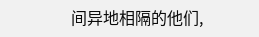间异地相隔的他们,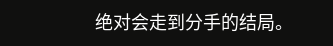绝对会走到分手的结局。